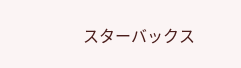スターバックス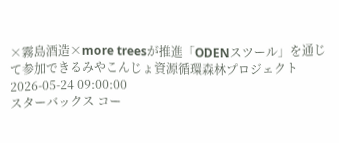×霧島酒造×more treesが推進「ODENスツール」を通じて参加できるみやこんじょ資源循環森林プロジェクト
2026-05-24 09:00:00
スターバックス コー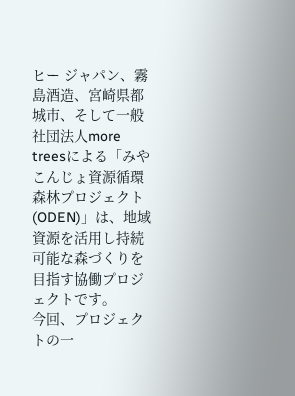ヒー ジャパン、霧島酒造、宮崎県都城市、そして一般社団法人more treesによる「みやこんじょ資源循環森林プロジェクト(ODEN)」は、地域資源を活用し持続可能な森づくりを目指す協働プロジェクトです。
今回、プロジェクトの一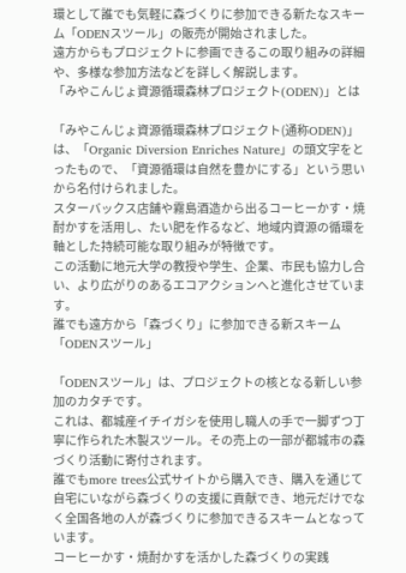環として誰でも気軽に森づくりに参加できる新たなスキーム「ODENスツール」の販売が開始されました。
遠方からもプロジェクトに参画できるこの取り組みの詳細や、多様な参加方法などを詳しく解説します。
「みやこんじょ資源循環森林プロジェクト(ODEN)」とは

「みやこんじょ資源循環森林プロジェクト(通称ODEN)」は、「Organic Diversion Enriches Nature」の頭文字をとったもので、「資源循環は自然を豊かにする」という思いから名付けられました。
スターバックス店舗や霧島酒造から出るコーヒーかす・焼酎かすを活用し、たい肥を作るなど、地域内資源の循環を軸とした持続可能な取り組みが特徴です。
この活動に地元大学の教授や学生、企業、市民も協力し合い、より広がりのあるエコアクションへと進化させています。
誰でも遠方から「森づくり」に参加できる新スキーム「ODENスツール」

「ODENスツール」は、プロジェクトの核となる新しい参加のカタチです。
これは、都城産イチイガシを使用し職人の手で一脚ずつ丁寧に作られた木製スツール。その売上の一部が都城市の森づくり活動に寄付されます。
誰でもmore trees公式サイトから購入でき、購入を通じて自宅にいながら森づくりの支援に貢献でき、地元だけでなく全国各地の人が森づくりに参加できるスキームとなっています。
コーヒーかす・焼酎かすを活かした森づくりの実践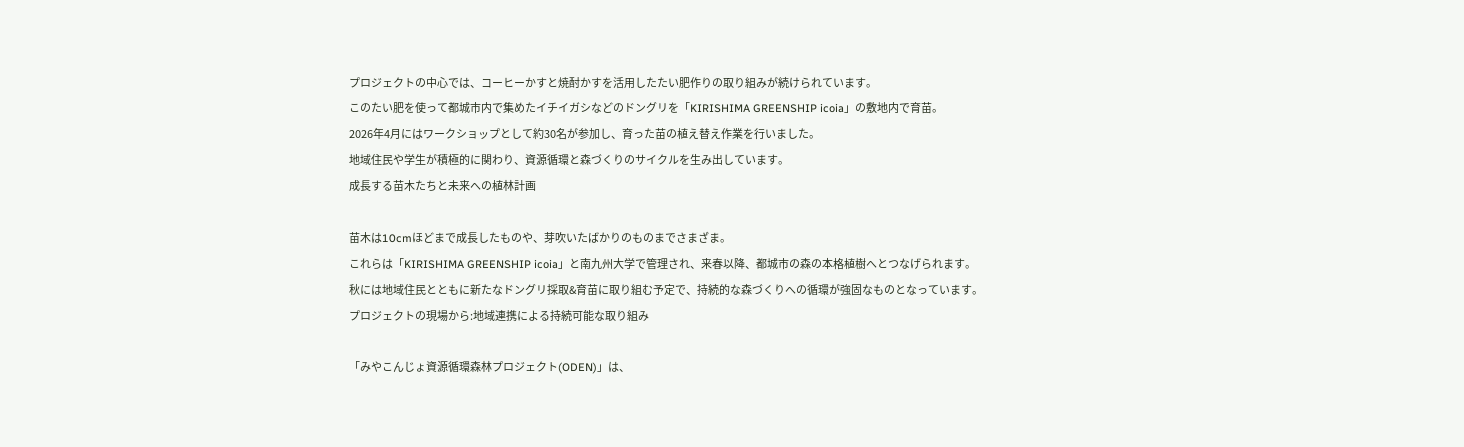プロジェクトの中心では、コーヒーかすと焼酎かすを活用したたい肥作りの取り組みが続けられています。
このたい肥を使って都城市内で集めたイチイガシなどのドングリを「KIRISHIMA GREENSHIP icoia」の敷地内で育苗。
2026年4月にはワークショップとして約30名が参加し、育った苗の植え替え作業を行いました。
地域住民や学生が積極的に関わり、資源循環と森づくりのサイクルを生み出しています。
成長する苗木たちと未来への植林計画

苗木は10cmほどまで成長したものや、芽吹いたばかりのものまでさまざま。
これらは「KIRISHIMA GREENSHIP icoia」と南九州大学で管理され、来春以降、都城市の森の本格植樹へとつなげられます。
秋には地域住民とともに新たなドングリ採取&育苗に取り組む予定で、持続的な森づくりへの循環が強固なものとなっています。
プロジェクトの現場から:地域連携による持続可能な取り組み

「みやこんじょ資源循環森林プロジェクト(ODEN)」は、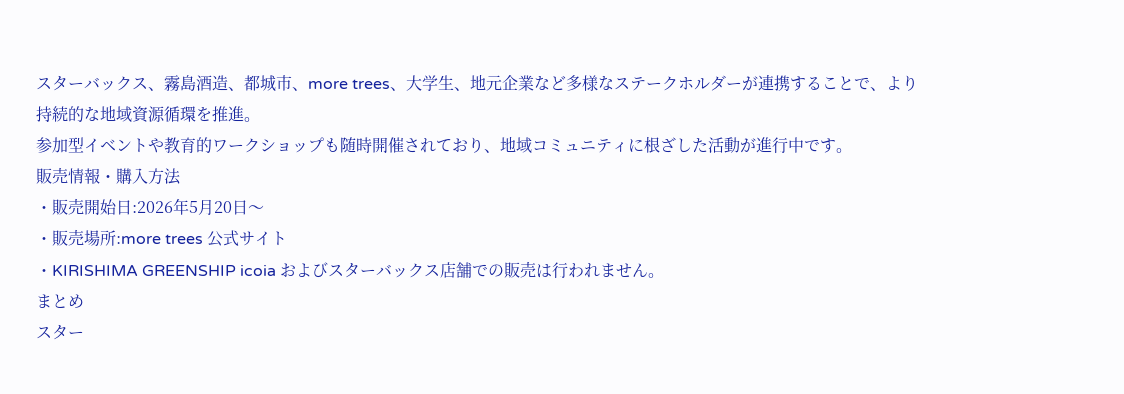スターバックス、霧島酒造、都城市、more trees、大学生、地元企業など多様なステークホルダーが連携することで、より持続的な地域資源循環を推進。
参加型イベントや教育的ワークショップも随時開催されており、地域コミュニティに根ざした活動が進行中です。
販売情報・購入方法
・販売開始日:2026年5月20日〜
・販売場所:more trees 公式サイト
・KIRISHIMA GREENSHIP icoia およびスターバックス店舗での販売は行われません。
まとめ
スター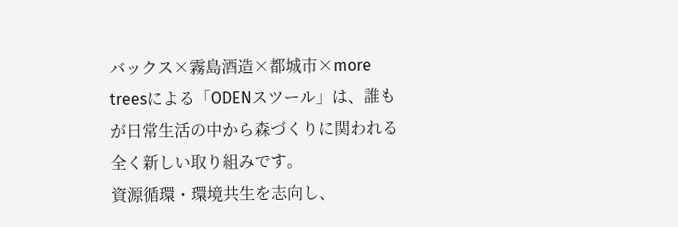バックス×霧島酒造×都城市×more treesによる「ODENスツール」は、誰もが日常生活の中から森づくりに関われる全く新しい取り組みです。
資源循環・環境共生を志向し、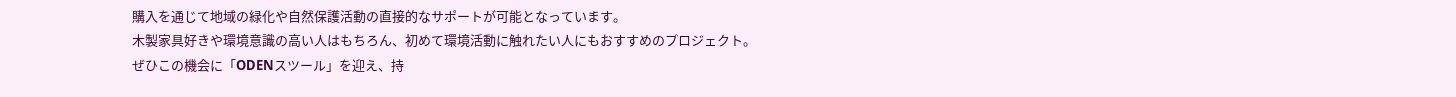購入を通じて地域の緑化や自然保護活動の直接的なサポートが可能となっています。
木製家具好きや環境意識の高い人はもちろん、初めて環境活動に触れたい人にもおすすめのプロジェクト。
ぜひこの機会に「ODENスツール」を迎え、持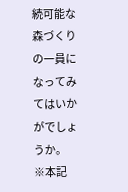続可能な森づくりの一員になってみてはいかがでしょうか。
※本記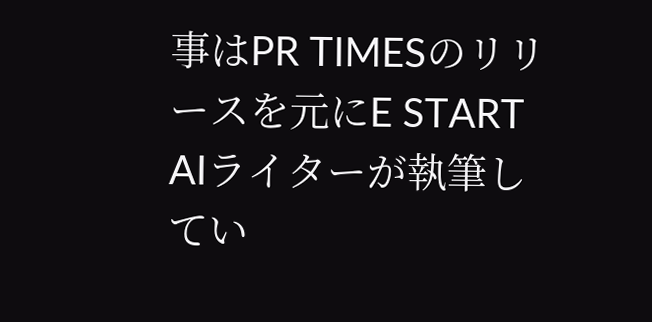事はPR TIMESのリリースを元にE START AIライターが執筆してい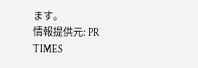ます。
情報提供元: PR TIMES